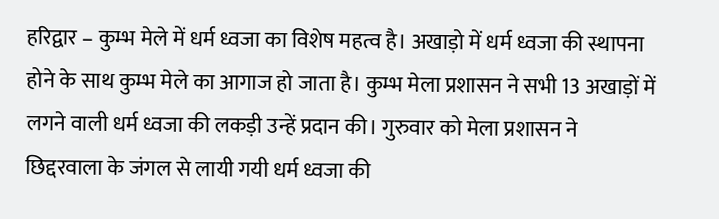हरिद्वार – कुम्भ मेले में धर्म ध्वजा का विशेष महत्व है। अखाड़ो में धर्म ध्वजा की स्थापना होने के साथ कुम्भ मेले का आगाज हो जाता है। कुम्भ मेला प्रशासन ने सभी 13 अखाड़ों में लगने वाली धर्म ध्वजा की लकड़ी उन्हें प्रदान की। गुरुवार को मेला प्रशासन ने छिद्दरवाला के जंगल से लायी गयी धर्म ध्वजा की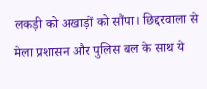लकड़ी को अखाड़ों को सौंपा। छिद्दरवाला से मेला प्रशासन और पुलिस बल के साथ ये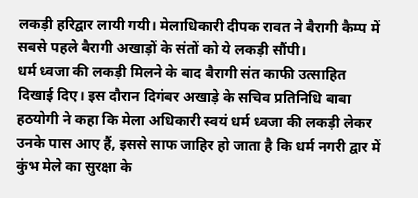लकड़ी हरिद्वार लायी गयी। मेलाधिकारी दीपक रावत ने बैरागी कैम्प में सबसे पहले बैरागी अखाड़ों के संतों को ये लकड़ी सौंपी।
धर्म ध्वजा की लकड़ी मिलने के बाद बैरागी संत काफी उत्साहित दिखाई दिए। इस दौरान दिगंबर अखाड़े के सचिव प्रतिनिधि बाबा हठयोगी ने कहा कि मेला अधिकारी स्वयं धर्म ध्वजा की लकड़ी लेकर उनके पास आए हैं, इससे साफ जाहिर हो जाता है कि धर्म नगरी द्वार में कुंभ मेले का सुरक्षा के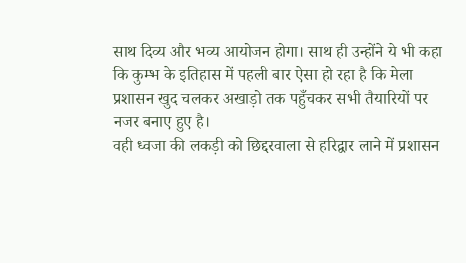साथ दिव्य और भव्य आयोजन होगा। साथ ही उन्होंने ये भी कहा कि कुम्भ के इतिहास में पहली बार ऐसा हो रहा है कि मेला प्रशासन खुद चलकर अखाड़ो तक पहुँचकर सभी तैयारियों पर नजर बनाए हुए है।
वही ध्वजा की लकड़ी को छिद्दरवाला से हरिद्वार लाने में प्रशासन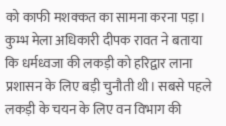को काफी मशक्कत का सामना करना पड़ा। कुम्भ मेला अधिकारी दीपक रावत ने बताया कि धर्मध्वजा की लकड़ी को हरिद्वार लाना प्रशासन के लिए बड़ी चुनौती थी। सबसे पहले लकड़ी के चयन के लिए वन विभाग की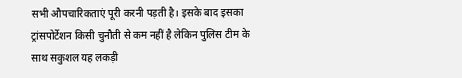सभी औपचारिकताएं पूरी करनी पड़ती है। इसके बाद इसका ट्रांसपोर्टेशन किसी चुनौती से कम नहीं है लेकिन पुलिस टीम के साथ सकुशल यह लकड़ी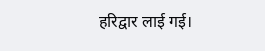हरिद्वार लाई गई।